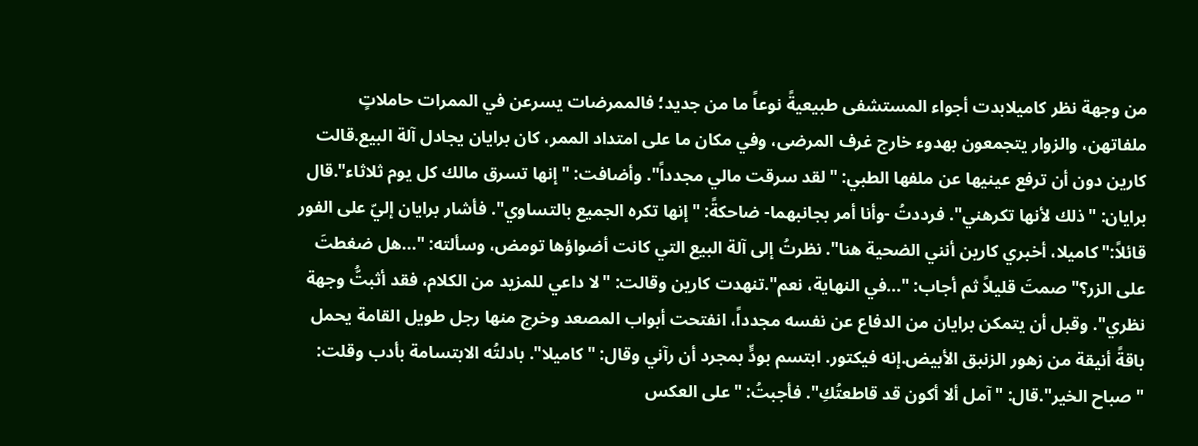من وجهة نظر كاميلابدت أجواء المستشفى طبيعيةً نوعاً ما من جديد؛ فالممرضات يسرعن في الممرات حاملاتٍ ملفاتهن، والزوار يتجمعون بهدوء خارج غرف المرضى، وفي مكان ما على امتداد الممر، كان برايان يجادل آلة البيع.قالت كارين دون أن ترفع عينيها عن ملفها الطبي: "لقد سرقت مالي مجدداً". وأضافت: "إنها تسرق مالك كل يوم ثلاثاء".قال برايان: "ذلك لأنها تكرهني". فرددتُ -وأنا أمر بجانبهما- ضاحكةً: "إنها تكره الجميع بالتساوي". فأشار برايان إليّ على الفور قائلاً:"كاميلا، أخبري كارين أنني الضحية هنا". نظرتُ إلى آلة البيع التي كانت أضواؤها تومض، وسألته: "...هل ضغطتَ على الزر؟" صمتَ قليلاً ثم أجاب: "...في النهاية، نعم".تنهدت كارين وقالت: "لا داعي للمزيد من الكلام، فقد أثبتُّ وجهة نظري". وقبل أن يتمكن برايان من الدفاع عن نفسه مجدداً، انفتحت أبواب المصعد وخرج منها رجل طويل القامة يحمل باقةً أنيقة من زهور الزنبق الأبيض.إنه فيكتور. ابتسم بودٍّ بمجرد أن رآني وقال: "كاميلا". بادلتُه الابتسامة بأدب وقلت: "صباح الخير".قال: "آمل ألا أكون قد قاطعتُكِ". فأجبتُ: "على العكس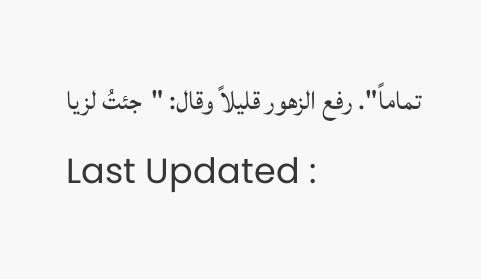تماماً". رفع الزهور قليلاً وقال: "جئتُ لزيا
Last Updated :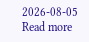2026-08-05 Read more